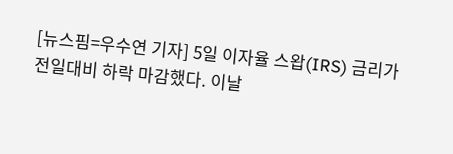[뉴스핌=우수연 기자] 5일 이자율 스왑(IRS) 금리가 전일대비 하락 마감했다. 이날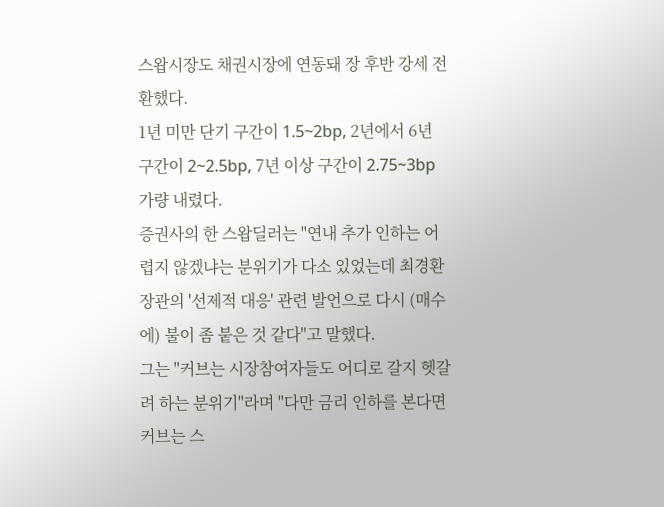스왑시장도 채권시장에 연동돼 장 후반 강세 전환했다.
1년 미만 단기 구간이 1.5~2bp, 2년에서 6년 구간이 2~2.5bp, 7년 이상 구간이 2.75~3bp 가량 내렸다.
증권사의 한 스왑딜러는 "연내 추가 인하는 어렵지 않겠냐는 분위기가 다소 있었는데 최경환 장관의 '선제적 대응' 관련 발언으로 다시 (매수에) 불이 좀 붙은 것 같다"고 말했다.
그는 "커브는 시장참여자들도 어디로 갈지 헷갈려 하는 분위기"라며 "다만 금리 인하를 본다면 커브는 스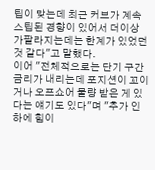팁이 맞는데 최근 커브가 계속 스팁된 경향이 있어서 더이상 가팔라지는데는 한계가 있었던 것 같다"고 말했다.
이어 "전체적으로는 단기 구간 금리가 내리는데 포지션이 꼬이거나 오프쇼어 물량 받은 게 있다는 얘기도 있다"며 "추가 인하에 힘이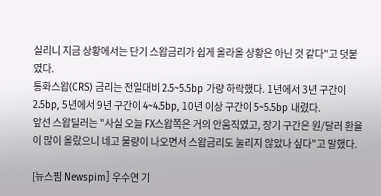실리니 지금 상황에서는 단기 스왑금리가 쉽게 올라올 상황은 아닌 것 같다"고 덧붙였다.
통화스왑(CRS) 금리는 전일대비 2.5~5.5bp 가량 하락했다. 1년에서 3년 구간이 2.5bp, 5년에서 9년 구간이 4~4.5bp, 10년 이상 구간이 5~5.5bp 내렸다.
앞선 스왑딜러는 "사실 오늘 FX스왑쪽은 거의 안움직였고, 장기 구간은 원/달러 환율이 많이 올랐으니 네고 물량이 나오면서 스왑금리도 눌리지 않았나 싶다"고 말했다.

[뉴스핌 Newspim] 우수연 기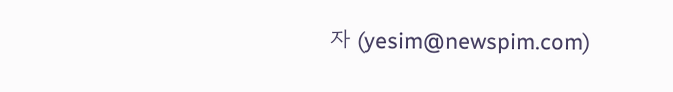자 (yesim@newspim.com)